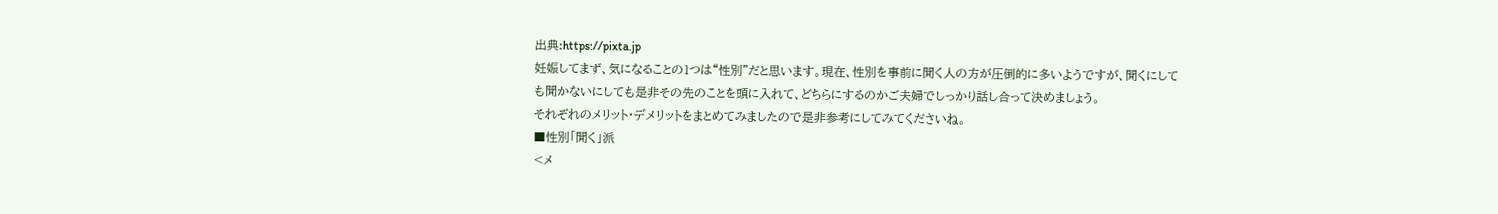出典:https://pixta.jp
妊娠してまず、気になることの1つは“性別”だと思います。現在、性別を事前に聞く人の方が圧倒的に多いようですが、聞くにしても聞かないにしても是非その先のことを頭に入れて、どちらにするのかご夫婦でしっかり話し合って決めましょう。
それぞれのメリット・デメリットをまとめてみましたので是非参考にしてみてくださいね。
■性別「聞く」派
<メ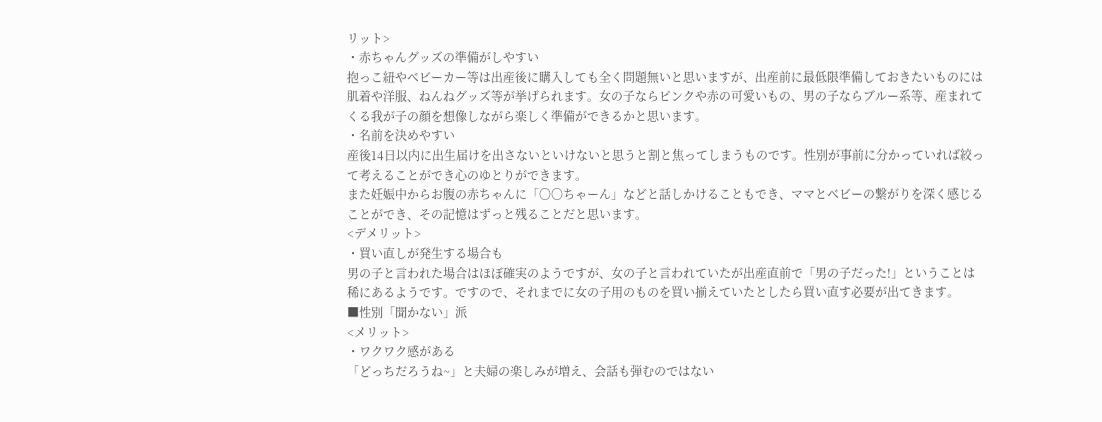リット>
・赤ちゃんグッズの準備がしやすい
抱っこ紐やベビーカー等は出産後に購入しても全く問題無いと思いますが、出産前に最低限準備しておきたいものには肌着や洋服、ねんねグッズ等が挙げられます。女の子ならピンクや赤の可愛いもの、男の子ならブルー系等、産まれてくる我が子の顔を想像しながら楽しく準備ができるかと思います。
・名前を決めやすい
産後14日以内に出生届けを出さないといけないと思うと割と焦ってしまうものです。性別が事前に分かっていれば絞って考えることができ心のゆとりができます。
また妊娠中からお腹の赤ちゃんに「〇〇ちゃーん」などと話しかけることもでき、ママとベビーの繋がりを深く感じることができ、その記憶はずっと残ることだと思います。
<デメリット>
・買い直しが発生する場合も
男の子と言われた場合はほぼ確実のようですが、女の子と言われていたが出産直前で「男の子だった!」ということは稀にあるようです。ですので、それまでに女の子用のものを買い揃えていたとしたら買い直す必要が出てきます。
■性別「聞かない」派
<メリット>
・ワクワク感がある
「どっちだろうね~」と夫婦の楽しみが増え、会話も弾むのではない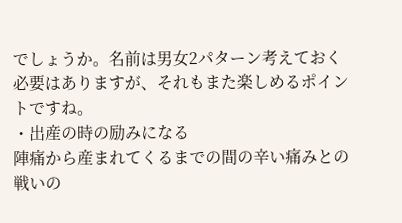でしょうか。名前は男女2パターン考えておく必要はありますが、それもまた楽しめるポイントですね。
・出産の時の励みになる
陣痛から産まれてくるまでの間の辛い痛みとの戦いの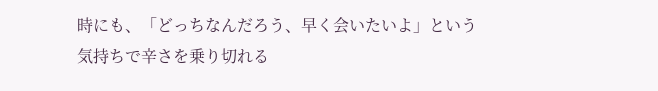時にも、「どっちなんだろう、早く会いたいよ」という気持ちで辛さを乗り切れる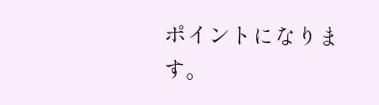ポイントになります。